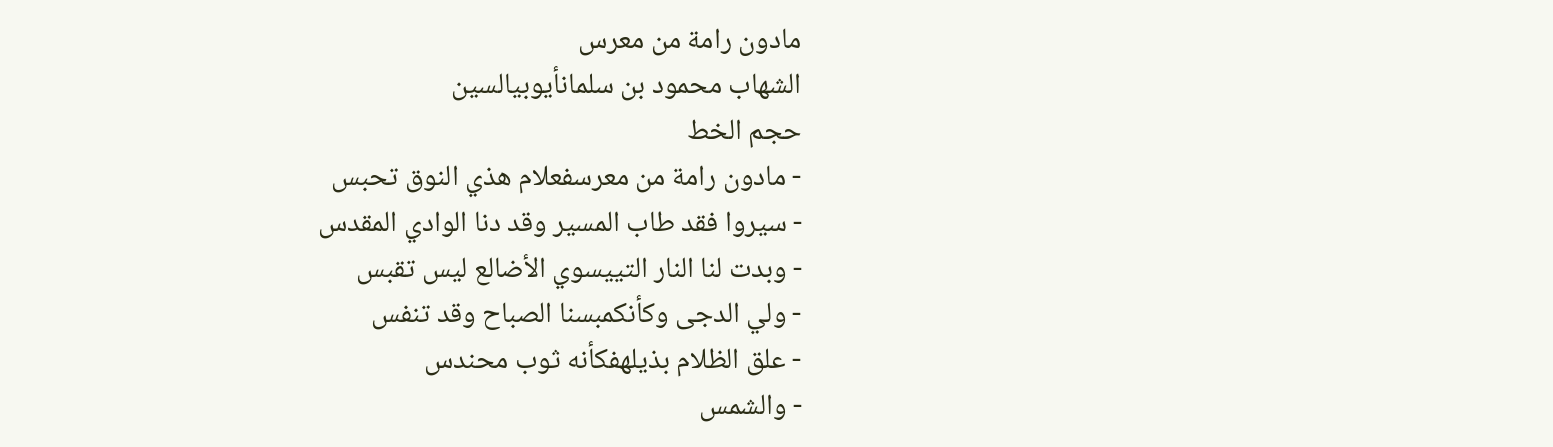مادون رامة من معرس
الشهاب محمود بن سلمانأيوبيالسين
حجم الخط
- مادون رامة من معرسفعلام هذي النوق تحبس
- سيروا فقد طاب المسير وقد دنا الوادي المقدس
- وبدت لنا النار التييسوي الأضالع ليس تقبس
- ولي الدجى وكأنكمبسنا الصباح وقد تنفس
- علق الظلام بذيلهفكأنه ثوب محندس
- والشمس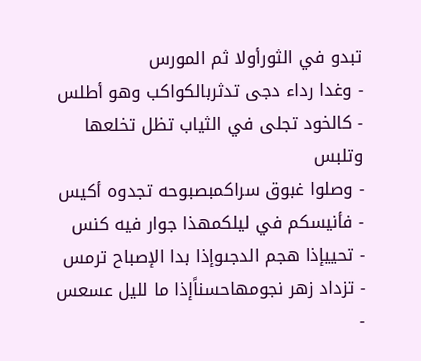تبدو في الثورأولا ثم المورس
- وغدا رداء دجى تدثربالكواكب وهو أطلس
- كالخود تجلى في الثياب تظل تخلعها وتلبس
- وصلوا غبوق سراكمبصبوحه تجدوه أكيس
- فأنيسكم في ليلكمهذا جوار فيه كنس
- تحييإذا هجم الدجىوإذا بدا الإصباح ترمس
- تزداد زهر نجومهاحسناًإذا ما لليل عسعس
-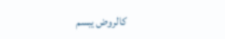كالروض يبسم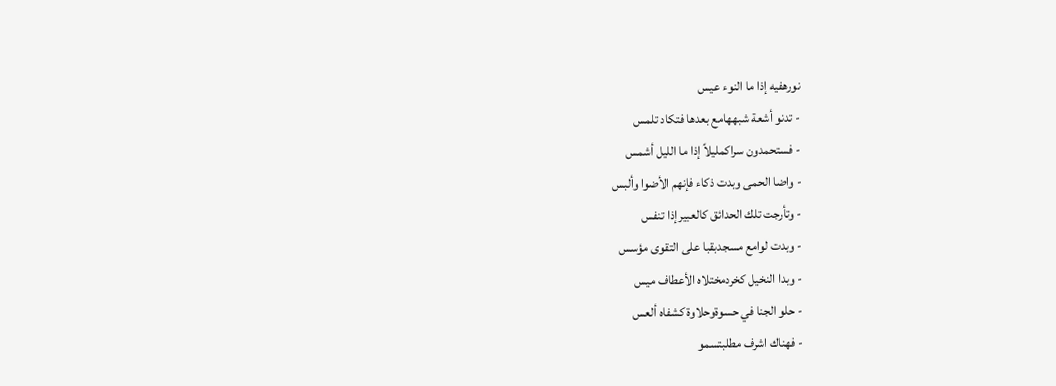نورهفيه إذا ما النوء عيس
- تدنو أشعة شبههامع بعدها فتكاد تلمس
- فستحمدون سراكمليلاً إذا ما الليل أشمس
- واضا الحمى وبدت ذكاء فإنهم الأضوا وألبس
- وتأرجت تلك الحدائق كالعبيرإذا تنفس
- وبدت لوامع مسجدبقبا على التقوى مؤسس
- وبدا النخيل كخردمختلاه الأعطاف ميس
- حلو الجنا في حسوةوحلاوة كشفاه ألعس
- فهناك اشرف مطلبتسمو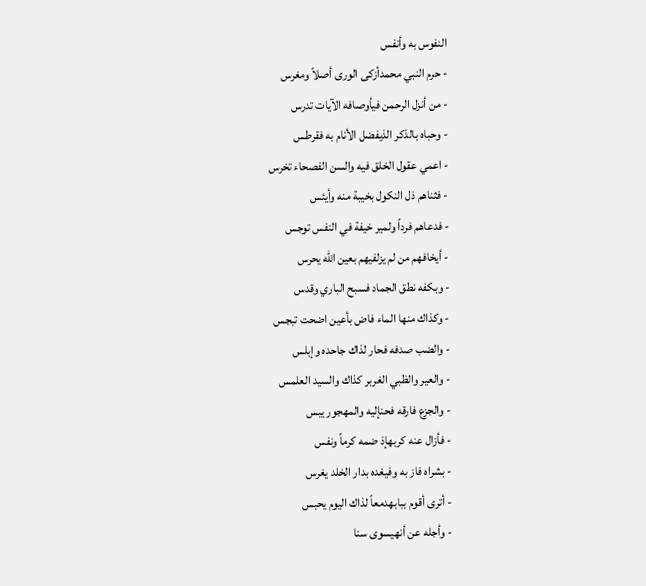النفوس به وأنفس
- حرم النبي محمدأزكى الورى أصلاً ومغرس
- من أنزل الرحمن فيأوصافه الآيات تدرس
- وحباه بالذكر الذيفضل الأنام به فقرطس
- اعمي عقول الخلق فيه والسن الفصحاء تخرس
- فثناهم ذل النكول بخيبة منه وأيئس
- فدعاهم فرداً ولمير خيفة في النفس توجس
- أيخافهم من لم يزلفيهم بعين الله يحرس
- وبكفه نطق الجماد فسبح الباري وقدس
- وكذاك منها الماء فاض بأعين اضحت تبجس
- والضب صدفه فحار لذاك جاحده وإبلس
- والعير والظبي الغربر كذاك والسيد العلمس
- والجزع فارقه فحنإليه والمهجور يبس
- فأزال عنه كربهإذ ضمه كرماً ونفس
- بشراه فاز به وفيغده بدار الخلد يغرس
- أترى أقوم ببابهدمعاً لذاك اليوم يحبس
- وأجله عن أنهيسوى سنا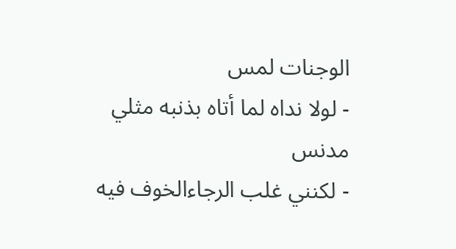الوجنات لمس
- لولا نداه لما أتاه بذنبه مثلي مدنس
- لكنني غلب الرجاءالخوف فيه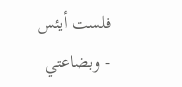فلست أيئس
- وبضاعتي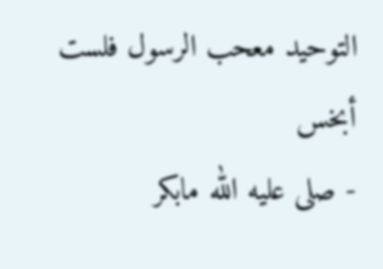التوحيد معحب الرسول فلست أبخس
- صلى عليه الله مابكر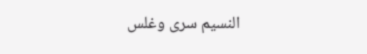النسيم سرى وغلس